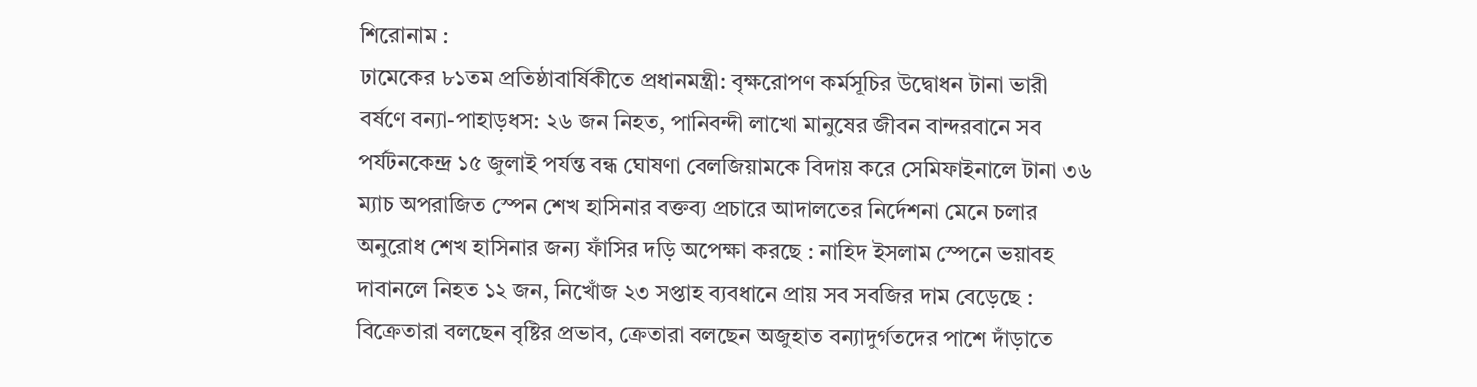শিরোনাম :
ঢামেকের ৮১তম প্রতিষ্ঠাবার্ষিকীতে প্রধানমন্ত্রী: বৃক্ষরোপণ কর্মসূচির উদ্বোধন টানা ভারী বর্ষণে বন্যা-পাহাড়ধস: ২৬ জন নিহত, পানিবন্দী লাখো মানুষের জীবন বান্দরবানে সব পর্যটনকেন্দ্র ১৫ জুলাই পর্যন্ত বন্ধ ঘোষণা বেলজিয়ামকে বিদায় করে সেমিফাইনালে টানা ৩৬ ম্যাচ অপরাজিত স্পেন শেখ হাসিনার বক্তব্য প্রচারে আদালতের নির্দেশনা মেনে চলার অনুরোধ শেখ হাসিনার জন্য ফাঁসির দড়ি অপেক্ষা করছে : নাহিদ ইসলাম স্পেনে ভয়াবহ দাবানলে নিহত ১২ জন, নিখোঁজ ২৩ সপ্তাহ ব্যবধানে প্রায় সব সবজির দাম বেড়েছে : বিক্রেতারা বলছেন বৃষ্টির প্রভাব, ক্রেতারা বলছেন অজুহাত বন্যাদুর্গতদের পাশে দাঁড়াতে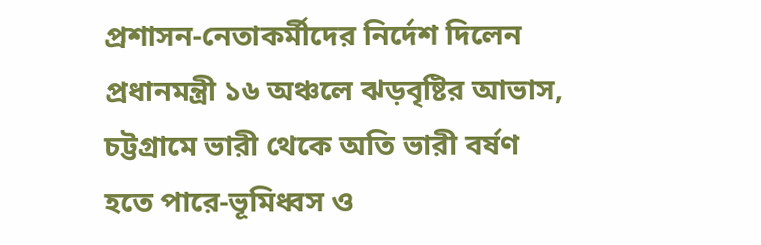প্রশাসন-নেতাকর্মীদের নির্দেশ দিলেন প্রধানমন্ত্রী ১৬ অঞ্চলে ঝড়বৃষ্টির আভাস, চট্টগ্রামে ভারী থেকে অতি ভারী বর্ষণ হতে পারে-ভূমিধ্বস ও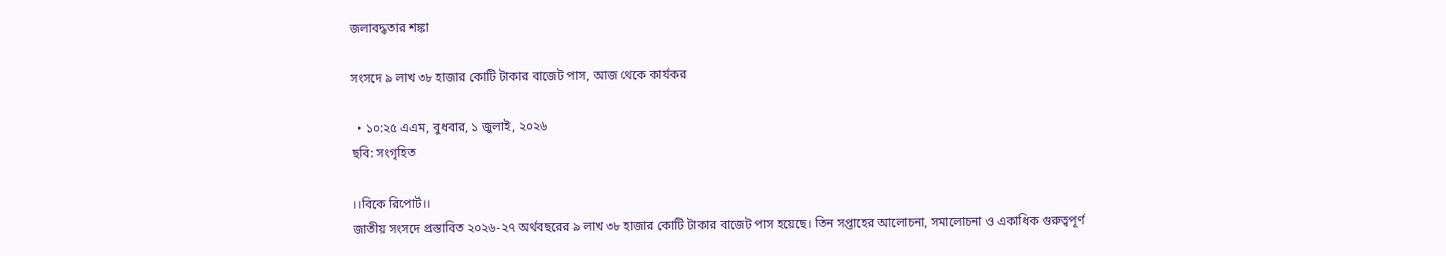জলাবদ্ধতার শঙ্কা

সংসদে ৯ লাখ ৩৮ হাজার কোটি টাকার বাজেট পাস, আজ থেকে কার্যকর

  • ১০:২৫ এএম, বুধবার, ১ জুলাই, ২০২৬
ছবি: সংগৃহিত

।।বিকে রিপোর্ট।।
জাতীয় সংসদে প্রস্তাবিত ২০২৬-২৭ অর্থবছরের ৯ লাখ ৩৮ হাজার কোটি টাকার বাজেট পাস হয়েছে। তিন সপ্তাহের আলোচনা, সমালোচনা ও একাধিক গুরুত্বপূর্ণ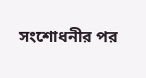সংশোধনীর পর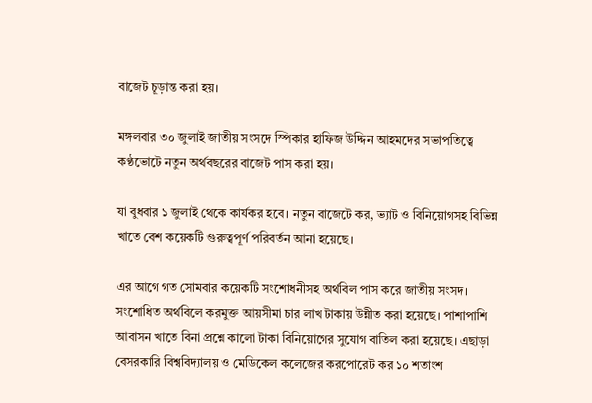বাজেট চূড়ান্ত করা হয়।

মঙ্গলবার ৩০ জুলাই জাতীয় সংসদে স্পিকার হাফিজ উদ্দিন আহমদের সভাপতিত্বে কণ্ঠভোটে নতুন অর্থবছরের বাজেট পাস করা হয়।

যা বুধবার ১ জুলাই থেকে কার্যকর হবে। নতুন বাজেটে কর, ভ্যাট ও বিনিয়োগসহ বিভিন্ন খাতে বেশ কয়েকটি গুরুত্বপূর্ণ পরিবর্তন আনা হয়েছে।

এর আগে গত সোমবার কয়েকটি সংশোধনীসহ অর্থবিল পাস করে জাতীয় সংসদ। সংশোধিত অর্থবিলে করমুক্ত আয়সীমা চার লাখ টাকায় উন্নীত করা হয়েছে। পাশাপাশি আবাসন খাতে বিনা প্রশ্নে কালো টাকা বিনিয়োগের সুযোগ বাতিল করা হয়েছে। এছাড়া বেসরকারি বিশ্ববিদ্যালয় ও মেডিকেল কলেজের করপোরেট কর ১০ শতাংশ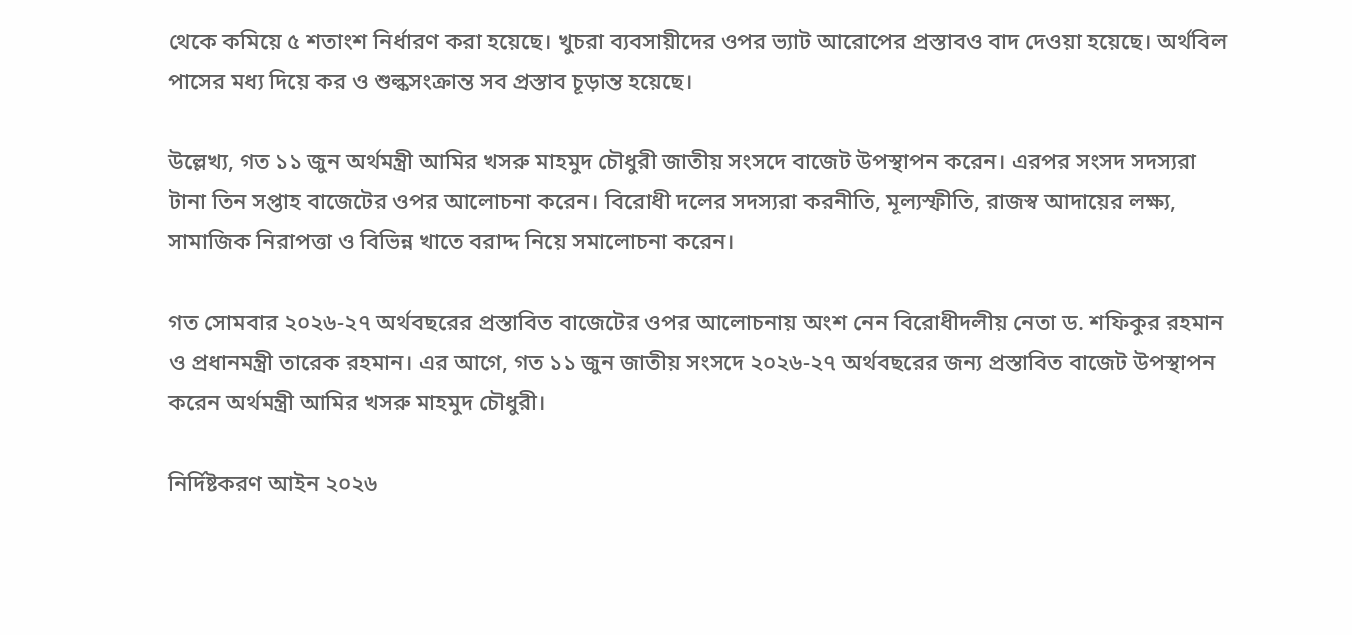থেকে কমিয়ে ৫ শতাংশ নির্ধারণ করা হয়েছে। খুচরা ব্যবসায়ীদের ওপর ভ্যাট আরোপের প্রস্তাবও বাদ দেওয়া হয়েছে। অর্থবিল পাসের মধ্য দিয়ে কর ও শুল্কসংক্রান্ত সব প্রস্তাব চূড়ান্ত হয়েছে।

উল্লেখ্য, গত ১১ জুন অর্থমন্ত্রী আমির খসরু মাহমুদ চৌধুরী জাতীয় সংসদে বাজেট উপস্থাপন করেন। এরপর সংসদ সদস্যরা টানা তিন সপ্তাহ বাজেটের ওপর আলোচনা করেন। বিরোধী দলের সদস্যরা করনীতি, মূল্যস্ফীতি, রাজস্ব আদায়ের লক্ষ্য, সামাজিক নিরাপত্তা ও বিভিন্ন খাতে বরাদ্দ নিয়ে সমালোচনা করেন।

গত সোমবার ২০২৬-২৭ অর্থবছরের প্রস্তাবিত বাজেটের ওপর আলোচনায় অংশ নেন বিরোধীদলীয় নেতা ড. শফিকুর রহমান ও প্রধানমন্ত্রী তারেক রহমান। এর আগে, গত ১১ জুন জাতীয় সংসদে ২০২৬-২৭ অর্থবছরের জন্য প্রস্তাবিত বাজেট উপস্থাপন করেন অর্থমন্ত্রী আমির খসরু মাহমুদ চৌধুরী।

নির্দিষ্টকরণ আইন ২০২৬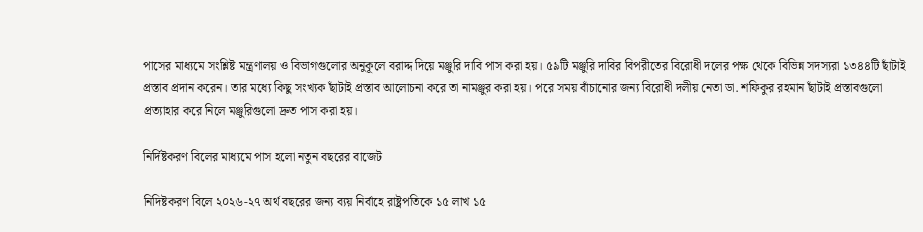পাসের মাধ্যমে সংশ্লিষ্ট মন্ত্রণালয় ও বিভাগগুলোর অনুকূলে বরাদ্দ দিয়ে মঞ্জুরি দাবি পাস করা হয়। ৫৯টি মঞ্জুরি দাবির বিপরীতের বিরোধী দলের পক্ষ থেকে বিভিন্ন সদস্যরা ১৩৪৪টি ছাঁটাই প্রস্তাব প্রদান করেন। তার মধ্যে কিছু সংখ্যক ছাঁটাই প্রস্তাব আলোচনা করে তা নামঞ্জুর করা হয়। পরে সময় বাঁচানোর জন্য বিরোধী দলীয় নেতা ডা. শফিকুর রহমান ছাঁটাই প্রস্তাবগুলো প্রত্যাহার করে নিলে মঞ্জুরিগুলো দ্রুত পাস করা হয়।

নির্দিষ্টকরণ বিলের মাধ্যমে পাস হলো নতুন বছরের বাজেট

নিদিষ্টকরণ বিলে ২০২৬-২৭ অর্থ বছরের জন্য ব্যয় নির্বাহে রাষ্ট্রপতিকে ১৫ লাখ ১৫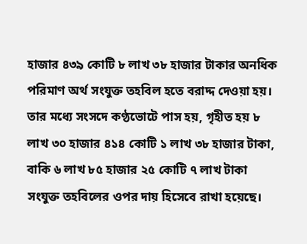হাজার ৪৩৯ কোটি ৮ লাখ ৩৮ হাজার টাকার অনধিক পরিমাণ অর্থ সংযুক্ত তহবিল হতে বরাদ্দ দেওয়া হয়। তার মধ্যে সংসদে কণ্ঠভোটে পাস হয়, গৃহীত হয় ৮ লাখ ৩০ হাজার ৪১৪ কোটি ১ লাখ ৩৮ হাজার টাকা, বাকি ৬ লাখ ৮৫ হাজার ২৫ কোটি ৭ লাখ টাকা সংযুক্ত তহবিলের ওপর দায় হিসেবে রাখা হয়েছে।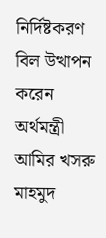নির্দিষ্টকরণ বিল উত্থাপন করেন অর্থমন্ত্রী আমির খসরু মাহমুদ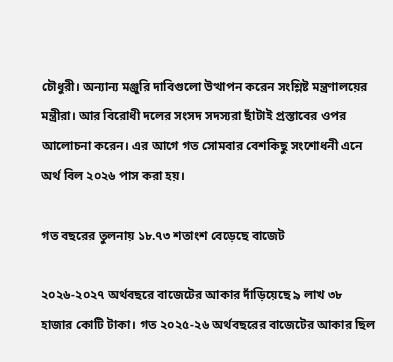চৌধুরী। অন্যান্য মঞ্জুরি দাবিগুলো উত্থাপন করেন সংশ্লিষ্ট মন্ত্রণালয়ের মন্ত্রীরা। আর বিরোধী দলের সংসদ সদস্যরা ছাঁটাই প্রস্তাবের ওপর আলোচনা করেন। এর আগে গত সোমবার বেশকিছু সংশোধনী এনে অর্থ বিল ২০২৬ পাস করা হয়।

গত বছরের তুলনায় ১৮.৭৩ শতাংশ বেড়েছে বাজেট

২০২৬-২০২৭ অর্থবছরে বাজেটের আকার দাঁড়িয়েছে ৯ লাখ ৩৮ হাজার কোটি টাকা। গত ২০২৫-২৬ অর্থবছরের বাজেটের আকার ছিল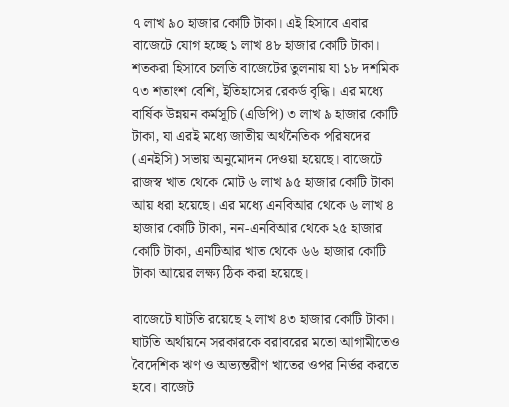৭ লাখ ৯০ হাজার কোটি টাকা। এই হিসাবে এবার বাজেটে যোগ হচ্ছে ১ লাখ ৪৮ হাজার কোটি টাকা। শতকরা হিসাবে চলতি বাজেটের তুলনায় যা ১৮ দশমিক ৭৩ শতাংশ বেশি, ইতিহাসের রেকর্ড বৃদ্ধি। এর মধ্যে বার্ষিক উন্নয়ন কর্মসূচি (এডিপি) ৩ লাখ ৯ হাজার কোটি টাকা, যা এরই মধ্যে জাতীয় অর্থনৈতিক পরিষদের (এনইসি) সভায় অনুমোদন দেওয়া হয়েছে। বাজেটে রাজস্ব খাত থেকে মোট ৬ লাখ ৯৫ হাজার কোটি টাকা আয় ধরা হয়েছে। এর মধ্যে এনবিআর থেকে ৬ লাখ ৪ হাজার কোটি টাকা, নন-এনবিআর থেকে ২৫ হাজার কোটি টাকা, এনটিআর খাত থেকে ৬৬ হাজার কোটি টাকা আয়ের লক্ষ্য ঠিক করা হয়েছে।

বাজেটে ঘাটতি রয়েছে ২ লাখ ৪৩ হাজার কোটি টাকা। ঘাটতি অর্থায়নে সরকারকে বরাবরের মতো আগামীতেও বৈদেশিক ঋণ ও অভ্যন্তরীণ খাতের ওপর নির্ভর করতে হবে। বাজেট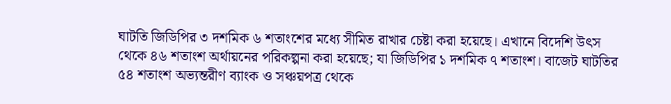ঘাটতি জিডিপির ৩ দশমিক ৬ শতাংশের মধ্যে সীমিত রাখার চেষ্টা করা হয়েছে। এখানে বিদেশি উৎস থেকে ৪৬ শতাংশ অর্থায়নের পরিকল্পনা করা হয়েছে; যা জিডিপির ১ দশমিক ৭ শতাংশ। বাজেট ঘাটতির ৫৪ শতাংশ অভ্যন্তরীণ ব্যাংক ও সঞ্চয়পত্র থেকে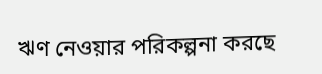ঋণ নেওয়ার পরিকল্পনা করছে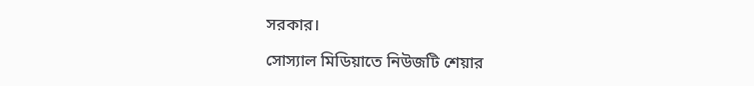সরকার।

সোস্যাল মিডিয়াতে নিউজটি শেয়ার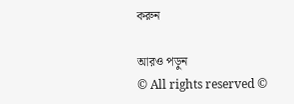করুন

আরও পড়ুন
© All rights reserved ©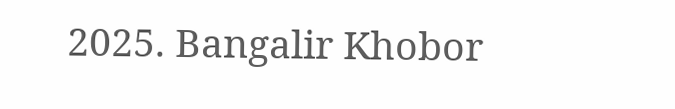2025. Bangalir Khobor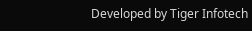Developed by Tiger Infotech